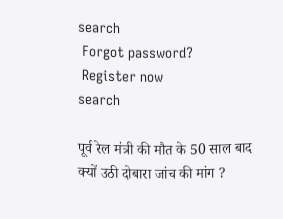search
 Forgot password?
 Register now
search

पूर्व रेल मंत्री की मौत के 50 साल बाद क्यों उठी दोबारा जांच की मांग ?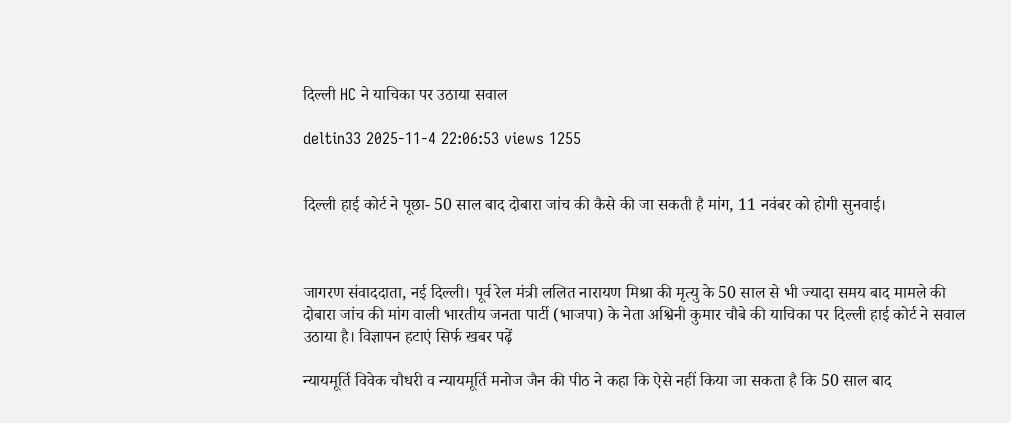दिल्ली HC ने याचिका पर उठाया सवाल

deltin33 2025-11-4 22:06:53 views 1255


दिल्ली हाई कोर्ट ने पूछा- 50 साल बाद दोबारा जांच की कैसे की जा सकती है मांग, 11 नवंबर को होगी सुनवाई।



जागरण संवाददाता, नई दिल्ली। पूर्व रेल मंत्री ललित नारायण मिश्रा की मृत्यु के 50 साल से भी ज्यादा समय बाद मामले की दोबारा जांच की मांग वाली भारतीय जनता पार्टी (भाजपा) के नेता अश्विनी कुमार चौबे की याचिका पर दिल्ली हाई कोर्ट ने सवाल उठाया है। विज्ञापन हटाएं सिर्फ खबर पढ़ें

न्यायमूर्ति विवेक चौधरी व न्यायमूर्ति मनोज जैन की पीठ ने कहा कि ऐसे नहीं किया जा सकता है कि 50 साल बाद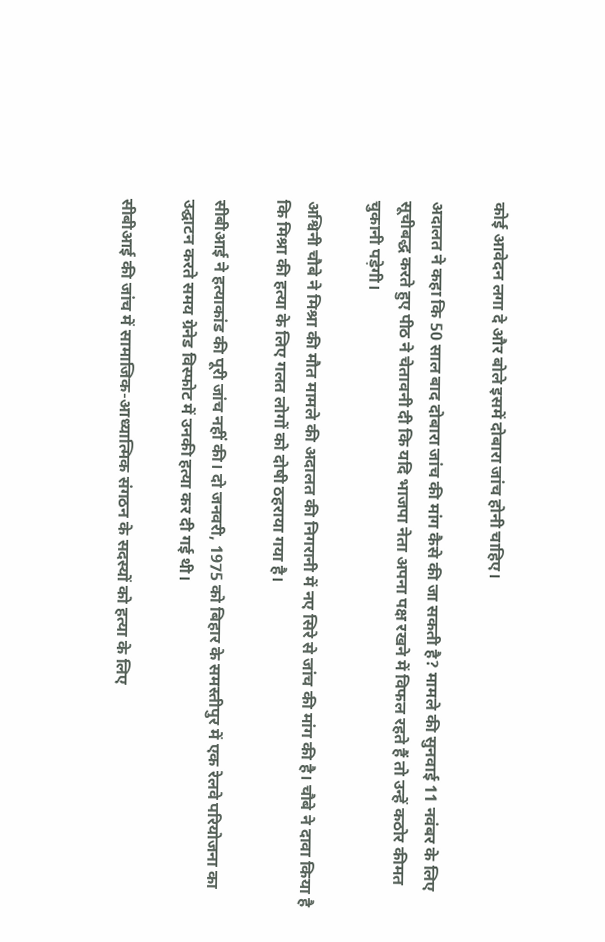कोई आवेदन लगा दे और बोले इसमें दोबारा जांच होनी चाहिए।

अदालत ने कहा कि 50 साल बाद दोबारा जांच की मांग कैसे की जा सकती है? मामले की सुनवाई 11 नवंबर के लिए सूचीबद्ध करते हुए पीठ ने चेतावनी दी कि यदि भाजपा नेता अपना पक्ष रखने में विफल रहते हैं तो उन्हें कठोर कीमत चुकानी पड़ेगी।

अश्विनी चौबे ने मिश्रा की मौत मामले की अदालत की निगरानी में नए सिरे से जांच की मांग की है। चौबे ने दावा किया है कि मिश्रा की हत्या के लिए गलत लोगों को दोषी ठहराया गया है।

सीबीआई ने हत्याकांड की पूरी जांच नहीं की। दो जनवरी, 1975 को बिहार के समस्तीपुर में एक रेलवे परियोजना का उद्घाटन करते समय ग्रेनेड विस्फोट में उनकी हत्या कर दी गई थी।

सीबीआई की जांच में सामाजिक-आध्यात्मिक संगठन के सदस्यों को हत्या के लिए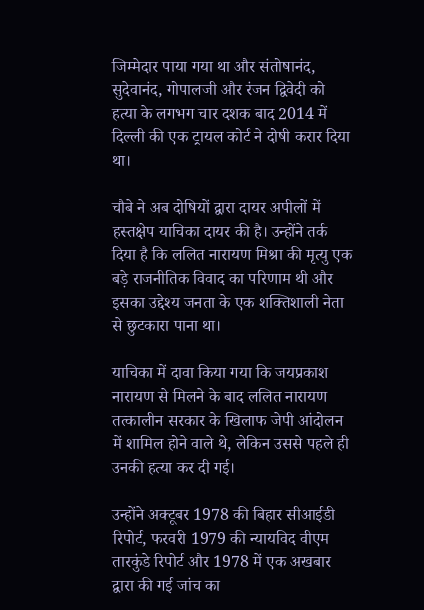जिम्मेदार पाया गया था और संतोषानंद, सुदेवानंद, गोपालजी और रंजन द्विवेदी को हत्या के लगभग चार दशक बाद 2014 में दिल्ली की एक ट्रायल कोर्ट ने दोषी करार दिया था।

चौबे ने अब दोषियों द्वारा दायर अपीलों में हस्तक्षेप याचिका दायर की है। उन्होंने तर्क दिया है कि ललित नारायण मिश्रा की मृत्यु एक बड़े राजनीतिक विवाद का परिणाम थी और इसका उद्देश्य जनता के एक शक्तिशाली नेता से छुटकारा पाना था।

याचिका में दावा किया गया कि जयप्रकाश नारायण से मिलने के बाद ललित नारायण तत्कालीन सरकार के खिलाफ जेपी आंदोलन में शामिल होने वाले थे, लेकिन उससे पहले ही उनकी हत्या कर दी गई।

उन्होंने अक्टूबर 1978 की बिहार सीआईडी रिपोर्ट, फरवरी 1979 की न्यायविद वीएम तारकुंडे रिपोर्ट और 1978 में एक अखबार द्वारा की गई जांच का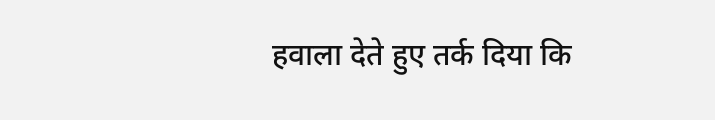हवाला देते हुए तर्क दिया कि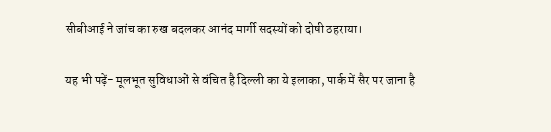सीबीआई ने जांच का रुख बदलकर आनंद मार्गी सदस्यों को दोषी ठहराया।

यह भी पढ़ें- मूलभूत सुविधाओं से वंचित है दिल्ली का ये इलाका, पार्क में सैर पर जाना है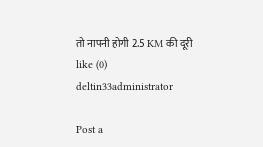तो नापनी होगी 2.5 KM की दूरी
like (0)
deltin33administrator

Post a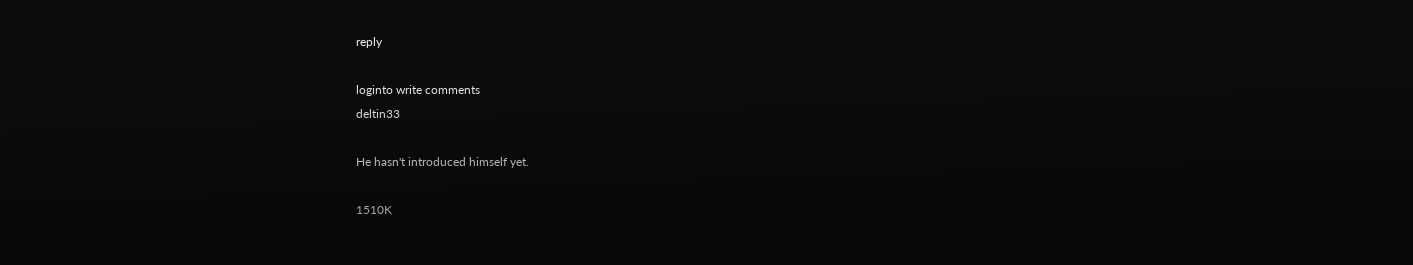reply

loginto write comments
deltin33

He hasn't introduced himself yet.

1510K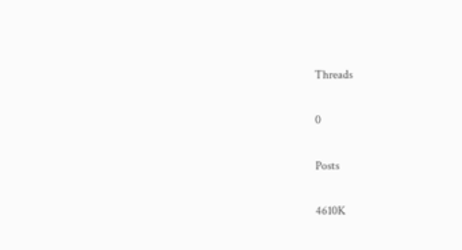Threads

0

Posts

4610K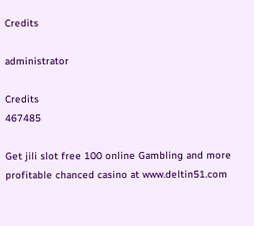Credits

administrator

Credits
467485

Get jili slot free 100 online Gambling and more profitable chanced casino at www.deltin51.com